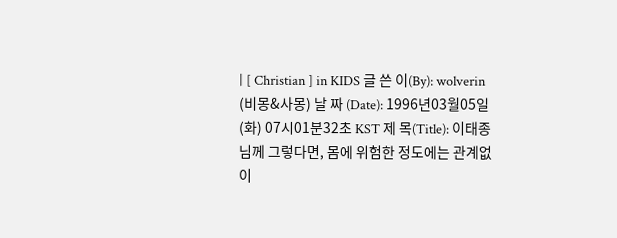| [ Christian ] in KIDS 글 쓴 이(By): wolverin (비몽&사몽) 날 짜 (Date): 1996년03월05일(화) 07시01분32초 KST 제 목(Title): 이태종님께 그렇다면, 몸에 위험한 정도에는 관계없이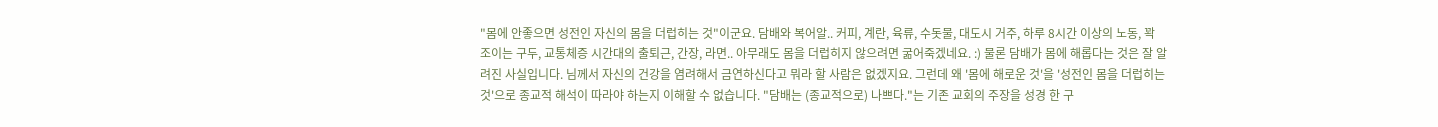"몸에 안좋으면 성전인 자신의 몸을 더럽히는 것"이군요. 담배와 복어알.. 커피, 계란, 육류, 수돗물, 대도시 거주, 하루 8시간 이상의 노동, 꽉 조이는 구두, 교통체증 시간대의 출퇴근, 간장, 라면.. 아무래도 몸을 더럽히지 않으려면 굶어죽겠네요. :) 물론 담배가 몸에 해롭다는 것은 잘 알려진 사실입니다. 님께서 자신의 건강을 염려해서 금연하신다고 뭐라 할 사람은 없겠지요. 그런데 왜 '몸에 해로운 것'을 '성전인 몸을 더럽히는 것'으로 종교적 해석이 따라야 하는지 이해할 수 없습니다. "담배는 (종교적으로) 나쁘다."는 기존 교회의 주장을 성경 한 구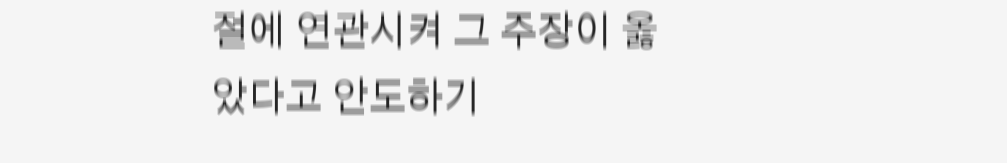절에 연관시켜 그 주장이 옳았다고 안도하기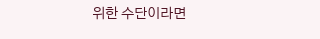위한 수단이라면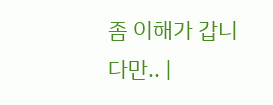좀 이해가 갑니다만.. |